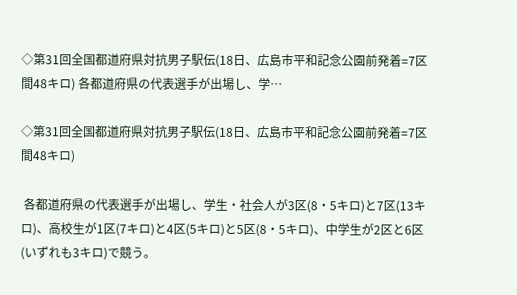◇第31回全国都道府県対抗男子駅伝(18日、広島市平和記念公園前発着=7区間48キロ) 各都道府県の代表選手が出場し、学…

◇第31回全国都道府県対抗男子駅伝(18日、広島市平和記念公園前発着=7区間48キロ)

 各都道府県の代表選手が出場し、学生・社会人が3区(8・5キロ)と7区(13キロ)、高校生が1区(7キロ)と4区(5キロ)と5区(8・5キロ)、中学生が2区と6区(いずれも3キロ)で競う。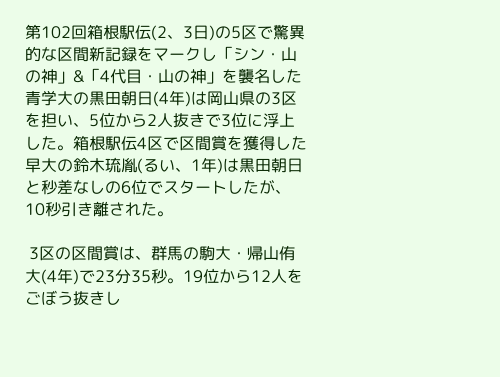第102回箱根駅伝(2、3日)の5区で驚異的な区間新記録をマークし「シン・山の神」&「4代目・山の神」を襲名した青学大の黒田朝日(4年)は岡山県の3区を担い、5位から2人抜きで3位に浮上した。箱根駅伝4区で区間賞を獲得した早大の鈴木琉胤(るい、1年)は黒田朝日と秒差なしの6位でスタートしたが、10秒引き離された。

 3区の区間賞は、群馬の駒大・帰山侑大(4年)で23分35秒。19位から12人をごぼう抜きし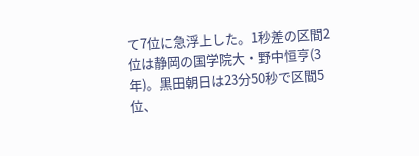て7位に急浮上した。1秒差の区間2位は静岡の国学院大・野中恒亨(3年)。黒田朝日は23分50秒で区間5位、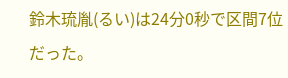鈴木琉胤(るい)は24分0秒で区間7位だった。